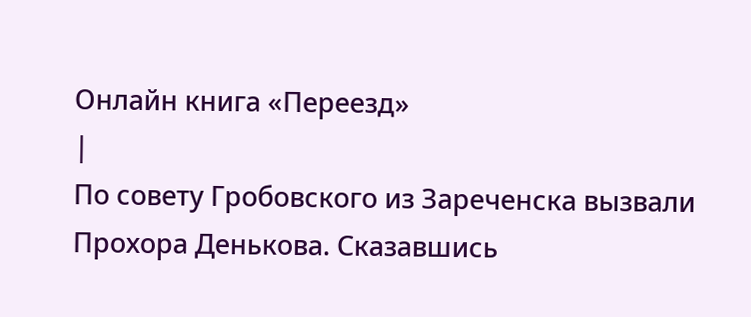Онлайн книга «Переезд»
|
По совету Гробовского из Зареченска вызвали Прохора Денькова. Сказавшись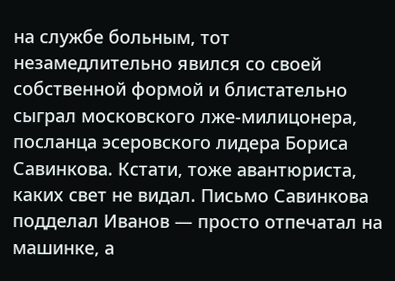на службе больным, тот незамедлительно явился со своей собственной формой и блистательно сыграл московского лже-милицонера, посланца эсеровского лидера Бориса Савинкова. Кстати, тоже авантюриста, каких свет не видал. Письмо Савинкова подделал Иванов — просто отпечатал на машинке, а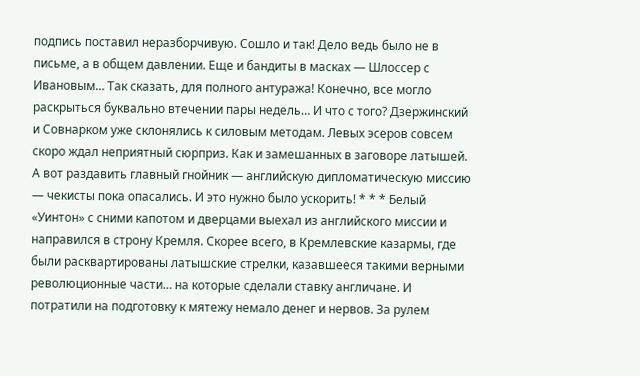подпись поставил неразборчивую. Сошло и так! Дело ведь было не в письме, а в общем давлении. Еще и бандиты в масках — Шлоссер с Ивановым… Так сказать, для полного антуража! Конечно, все могло раскрыться буквально втечении пары недель… И что с того? Дзержинский и Совнарком уже склонялись к силовым методам. Левых эсеров совсем скоро ждал неприятный сюрприз. Как и замешанных в заговоре латышей. А вот раздавить главный гнойник — английскую дипломатическую миссию — чекисты пока опасались. И это нужно было ускорить! * * * Белый «Уинтон» с сними капотом и дверцами выехал из английского миссии и направился в строну Кремля. Скорее всего, в Кремлевские казармы, где были расквартированы латышские стрелки, казавшееся такими верными революционные части… на которые сделали ставку англичане. И потратили на подготовку к мятежу немало денег и нервов. За рулем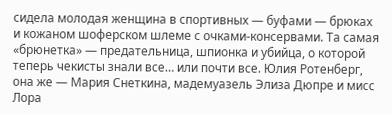сидела молодая женщина в спортивных — буфами — брюках и кожаном шоферском шлеме с очками-консервами. Та самая «брюнетка» — предательница, шпионка и убийца, о которой теперь чекисты знали все… или почти все. Юлия Ротенберг, она же — Мария Снеткина, мадемуазель Элиза Дюпре и мисс Лора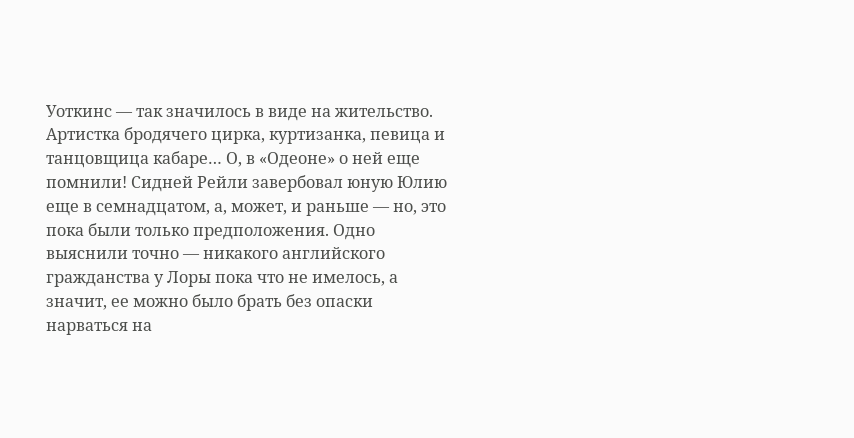Уоткинс — так значилось в виде на жительство. Артистка бродячего цирка, куртизанка, певица и танцовщица кабаре… О, в «Одеоне» о ней еще помнили! Сидней Рейли завербовал юную Юлию еще в семнадцатом, а, может, и раньше — но, это пока были только предположения. Одно выяснили точно — никакого английского гражданства у Лоры пока что не имелось, а значит, ее можно было брать без опаски нарваться на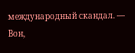международный скандал. — Вон,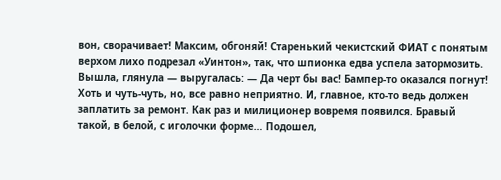вон, сворачивает! Максим, обгоняй! Старенький чекистский ФИАТ с понятым верхом лихо подрезал «Уинтон», так, что шпионка едва успела затормозить. Вышла, глянула — выругалась: — Да черт бы вас! Бампер-то оказался погнут! Хоть и чуть-чуть, но, все равно неприятно. И, главное, кто-то ведь должен заплатить за ремонт. Как раз и милиционер вовремя появился. Бравый такой, в белой, с иголочки форме… Подошел,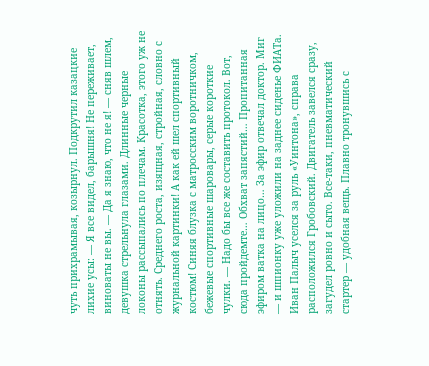чуть прихрамывая, козырнул. Подкрутил казацкие лихие усы: — Я все видел, барышня! Не переживает, виноваты не вы. — Да я знаю, что не я! — сняв шлем, девушка стрельнула глазами. Длинные черные локоны рассыпались по плечам. Красотка, этого уж не отнять. Среднего роста, изящная, стройная, словно с журнальной картинки! А как ей шел спортивный костюм! Синяя блузка с матросским воротничком, бежевые спортивные шаровары, серые короткие чулки. — Надо бы все же составить протокол. Вот, сюда пройдемте… Обхват запястий… Пропитанная эфиром ватка на лицо… За эфир отвечал доктор. Миг — и шпионку уже уложили на заднее сиденье ФИАТа. Иван Палыч уселся за руль «Уинтона», справа расположился Гробовский. Двигатель завелся сразу, загудел ровно и сыто. Все-таки, пневматический стартер — удобная вещь. Плавно тронувшись с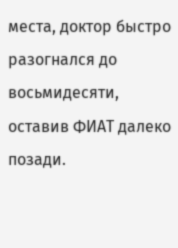места, доктор быстро разогнался до восьмидесяти, оставив ФИАТ далеко позади.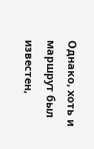Однако, хоть и маршрут был известен,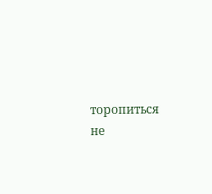торопиться не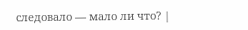следовало — мало ли что? |